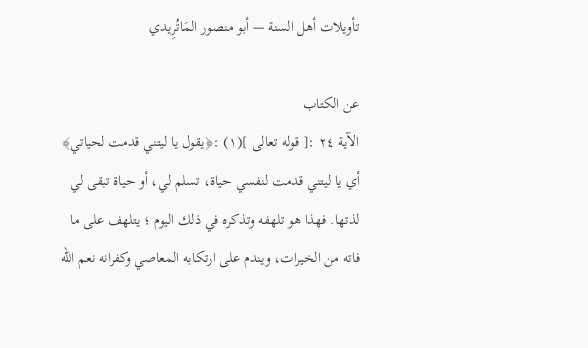تأويلات أهل السنة — أبو منصور المَاتُرِيدي

عن الكتاب
الآية ٢٤ :[ قوله تعالى ](١) :﴿يقول يا ليتني قدمت لحياتي﴾ أي يا ليتني قدمت لنفسي حياة، تسلم لي، أو حياة تبقى لي لذتها. فهذا هو تلهفه وتذكره في ذلك اليوم ؛ يتلهف على ما فاته من الخيرات، ويندم على ارتكابه المعاصي وكفرانه نعم الله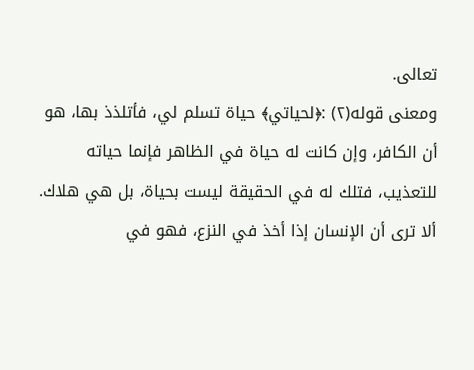تعالى.
ومعنى قوله(٢) :﴿لحياتي﴾ حياة تسلم لي، فأتلذذ بها، هو أن الكافر، وإن كانت له حياة في الظاهر فإنما حياته للتعذيب، فتلك له في الحقيقة ليست بحياة، بل هي هلاك.
ألا ترى أن الإنسان إذا أخذ في النزع، فهو في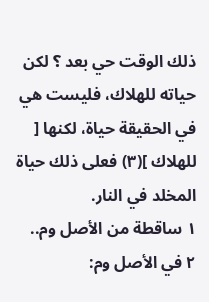ذلك الوقت حي بعد ؟ لكن حياته للهلاك، فليست هي في الحقيقة حياة، لكنها [ للهلاك ](٣) فعلى ذلك حياة المخلد في النار.
١ ساقطة من الأصل وم..
٢ في الأصل وم: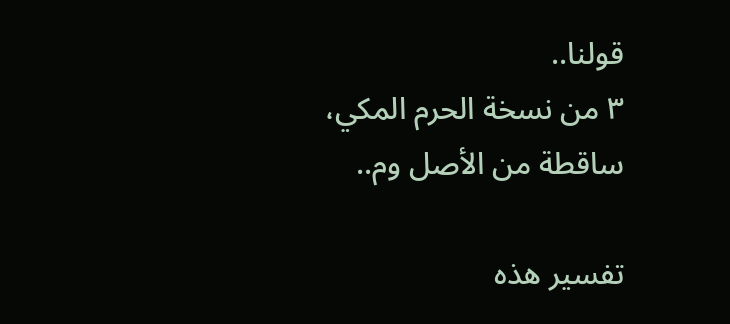قولنا..
٣ من نسخة الحرم المكي، ساقطة من الأصل وم..

تفسير هذه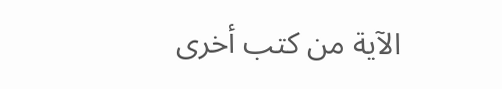الآية من كتب أخرى